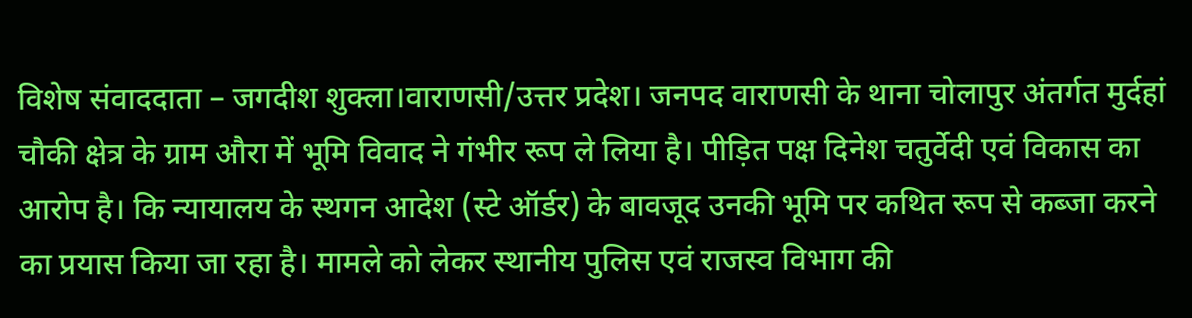विशेष संवाददाता – जगदीश शुक्ला।वाराणसी/उत्तर प्रदेश। जनपद वाराणसी के थाना चोलापुर अंतर्गत मुर्दहां चौकी क्षेत्र के ग्राम औरा में भूमि विवाद ने गंभीर रूप ले लिया है। पीड़ित पक्ष दिनेश चतुर्वेदी एवं विकास का आरोप है। कि न्यायालय के स्थगन आदेश (स्टे ऑर्डर) के बावजूद उनकी भूमि पर कथित रूप से कब्जा करने का प्रयास किया जा रहा है। मामले को लेकर स्थानीय पुलिस एवं राजस्व विभाग की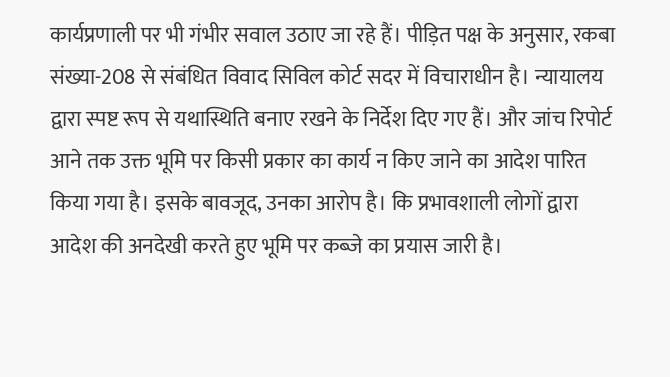कार्यप्रणाली पर भी गंभीर सवाल उठाए जा रहे हैं। पीड़ित पक्ष के अनुसार, रकबा संख्या-208 से संबंधित विवाद सिविल कोर्ट सदर में विचाराधीन है। न्यायालय द्वारा स्पष्ट रूप से यथास्थिति बनाए रखने के निर्देश दिए गए हैं। और जांच रिपोर्ट आने तक उक्त भूमि पर किसी प्रकार का कार्य न किए जाने का आदेश पारित किया गया है। इसके बावजूद, उनका आरोप है। कि प्रभावशाली लोगों द्वारा आदेश की अनदेखी करते हुए भूमि पर कब्जे का प्रयास जारी है।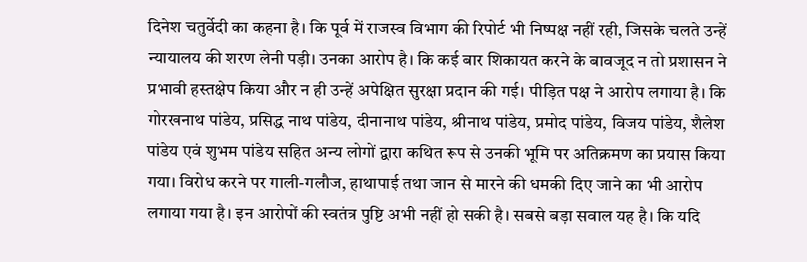दिनेश चतुर्वेदी का कहना है। कि पूर्व में राजस्व विभाग की रिपोर्ट भी निष्पक्ष नहीं रही, जिसके चलते उन्हें न्यायालय की शरण लेनी पड़ी। उनका आरोप है। कि कई बार शिकायत करने के बावजूद न तो प्रशासन ने प्रभावी हस्तक्षेप किया और न ही उन्हें अपेक्षित सुरक्षा प्रदान की गई। पीड़ित पक्ष ने आरोप लगाया है। कि गोरखनाथ पांडेय, प्रसिद्ध नाथ पांडेय, दीनानाथ पांडेय, श्रीनाथ पांडेय, प्रमोद पांडेय, विजय पांडेय, शैलेश पांडेय एवं शुभम पांडेय सहित अन्य लोगों द्वारा कथित रूप से उनकी भूमि पर अतिक्रमण का प्रयास किया गया। विरोध करने पर गाली-गलौज, हाथापाई तथा जान से मारने की धमकी दिए जाने का भी आरोप लगाया गया है। इन आरोपों की स्वतंत्र पुष्टि अभी नहीं हो सकी है। सबसे बड़ा सवाल यह है। कि यदि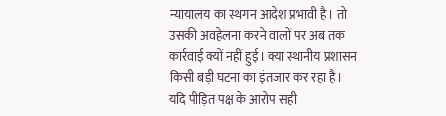न्यायालय का स्थगन आदेश प्रभावी है। तो उसकी अवहेलना करने वालों पर अब तक कार्रवाई क्यों नहीं हुई। क्या स्थानीय प्रशासन किसी बड़ी घटना का इंतजार कर रहा है। यदि पीड़ित पक्ष के आरोप सही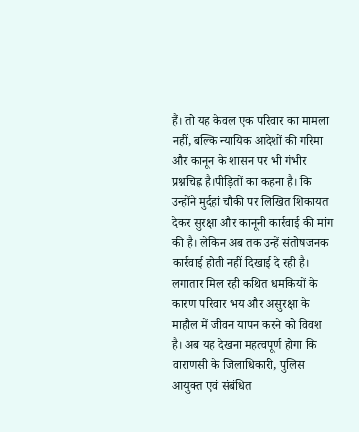हैं। तो यह केवल एक परिवार का मामला नहीं, बल्कि न्यायिक आदेशों की गरिमा और कानून के शासन पर भी गंभीर प्रश्नचिह्न है।पीड़ितों का कहना है। कि उन्होंने मुर्दहां चौकी पर लिखित शिकायत देकर सुरक्षा और कानूनी कार्रवाई की मांग की है। लेकिन अब तक उन्हें संतोषजनक कार्रवाई होती नहीं दिखाई दे रही है। लगातार मिल रही कथित धमकियों के कारण परिवार भय और असुरक्षा के माहौल में जीवन यापन करने को विवश है। अब यह देखना महत्वपूर्ण होगा कि वाराणसी के जिलाधिकारी, पुलिस आयुक्त एवं संबंधित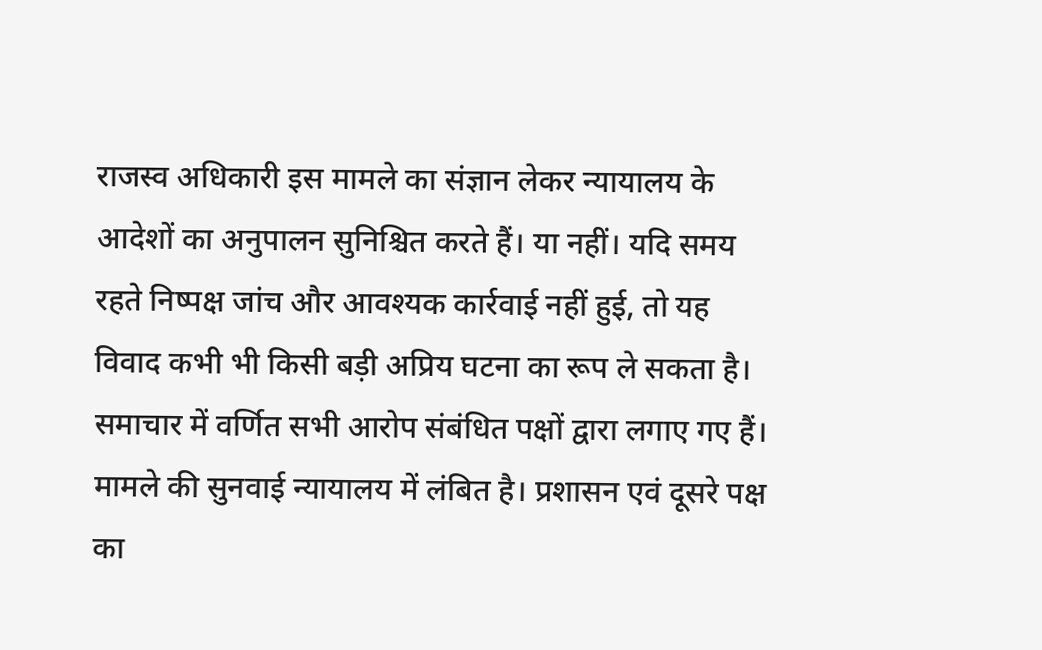राजस्व अधिकारी इस मामले का संज्ञान लेकर न्यायालय के आदेशों का अनुपालन सुनिश्चित करते हैं। या नहीं। यदि समय रहते निष्पक्ष जांच और आवश्यक कार्रवाई नहीं हुई, तो यह विवाद कभी भी किसी बड़ी अप्रिय घटना का रूप ले सकता है। समाचार में वर्णित सभी आरोप संबंधित पक्षों द्वारा लगाए गए हैं। मामले की सुनवाई न्यायालय में लंबित है। प्रशासन एवं दूसरे पक्ष का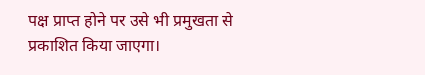पक्ष प्राप्त होने पर उसे भी प्रमुखता से प्रकाशित किया जाएगा।